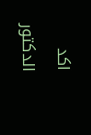اكد الدكتور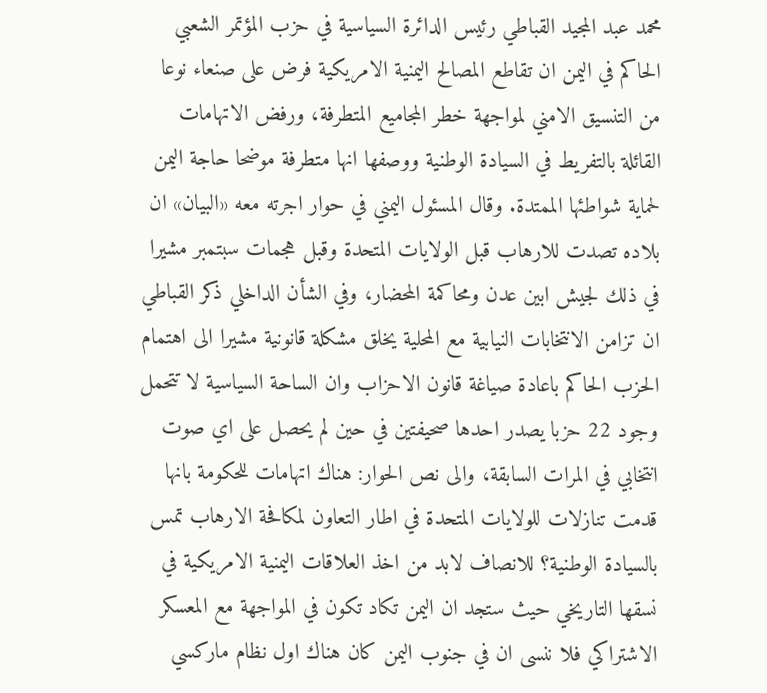محمد عبد المجيد القباطي رئيس الدائرة السياسية في حزب المؤتمر الشعبي الحاكم في اليمن ان تقاطع المصالح اليمنية الامريكية فرض على صنعاء نوعا من التنسيق الامني لمواجهة خطر المجاميع المتطرفة، ورفض الاتهامات القائلة بالتفريط في السيادة الوطنية ووصفها انها متطرفة موضحا حاجة اليمن لحماية شواطئها الممتدة. وقال المسئول اليمني في حوار اجرته معه «البيان» ان بلاده تصدت للارهاب قبل الولايات المتحدة وقبل هجمات سبتمبر مشيرا في ذلك لجيش ابين عدن ومحاكمة المحضار، وفي الشأن الداخلي ذكر القباطي ان تزامن الانتخابات النيابية مع المحلية يخلق مشكلة قانونية مشيرا الى اهتمام الحزب الحاكم باعادة صياغة قانون الاحزاب وان الساحة السياسية لا تتحمل وجود 22 حزبا يصدر احدها صحيفتين في حين لم يحصل على اي صوت انتخابي في المرات السابقة، والى نص الحوار: هناك اتهامات للحكومة بانها قدمت تنازلات للولايات المتحدة في اطار التعاون لمكافحة الارهاب تمس بالسيادة الوطنية؟ للانصاف لابد من اخذ العلاقات اليمنية الامريكية في نسقها التاريخي حيث ستجد ان اليمن تكاد تكون في المواجهة مع المعسكر الاشتراكي فلا ننسى ان في جنوب اليمن كان هناك اول نظام ماركسي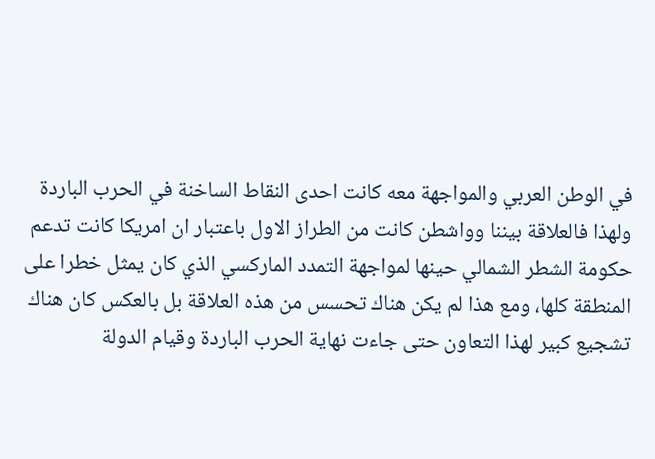في الوطن العربي والمواجهة معه كانت احدى النقاط الساخنة في الحرب الباردة ولهذا فالعلاقة بيننا وواشطن كانت من الطراز الاول باعتبار ان امريكا كانت تدعم حكومة الشطر الشمالي حينها لمواجهة التمدد الماركسي الذي كان يمثل خطرا على المنطقة كلها، ومع هذا لم يكن هناك تحسس من هذه العلاقة بل بالعكس كان هناك تشجيع كبير لهذا التعاون حتى جاءت نهاية الحرب الباردة وقيام الدولة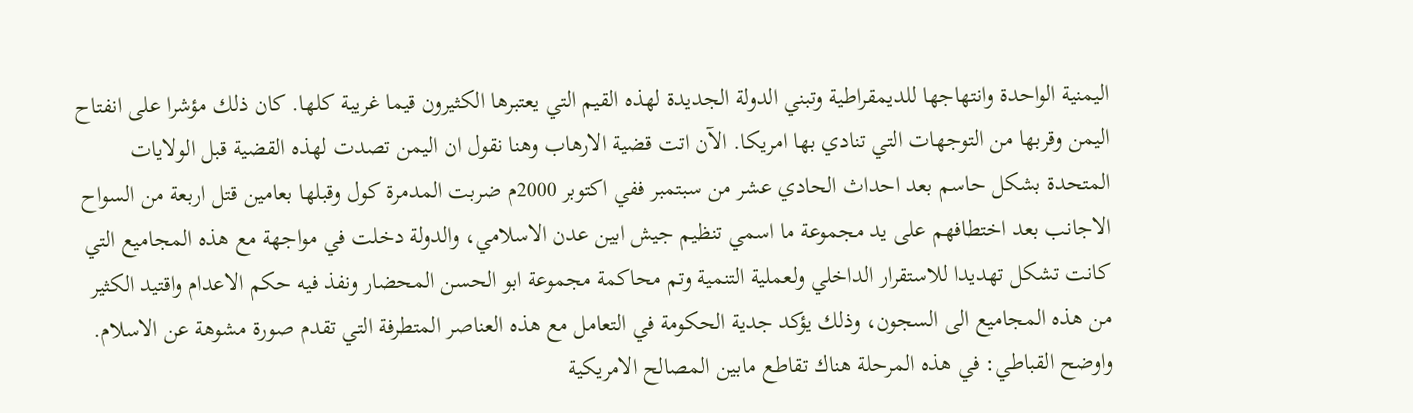اليمنية الواحدة وانتهاجها للديمقراطية وتبني الدولة الجديدة لهذه القيم التي يعتبرها الكثيرون قيما غريبة كلها. كان ذلك مؤشرا على انفتاح اليمن وقربها من التوجهات التي تنادي بها امريكا. الآن اتت قضية الارهاب وهنا نقول ان اليمن تصدت لهذه القضية قبل الولايات المتحدة بشكل حاسم بعد احداث الحادي عشر من سبتمبر ففي اكتوبر 2000م ضربت المدمرة كول وقبلها بعامين قتل اربعة من السواح الاجانب بعد اختطافهم على يد مجموعة ما اسمي تنظيم جيش ابين عدن الاسلامي، والدولة دخلت في مواجهة مع هذه المجاميع التي كانت تشكل تهديدا للاستقرار الداخلي ولعملية التنمية وتم محاكمة مجموعة ابو الحسن المحضار ونفذ فيه حكم الاعدام واقتيد الكثير من هذه المجاميع الى السجون، وذلك يؤكد جدية الحكومة في التعامل مع هذه العناصر المتطرفة التي تقدم صورة مشوهة عن الاسلام. واوضح القباطي: في هذه المرحلة هناك تقاطع مابين المصالح الامريكية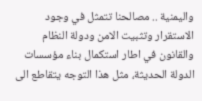واليمنية .. مصالحنا تتمثل في وجود الاستقرار وتثبيت الامن ودولة النظام والقانون في اطار استكمال بناء مؤسسات الدولة الحديثة، مثل هذا التوجه يتقاطع الى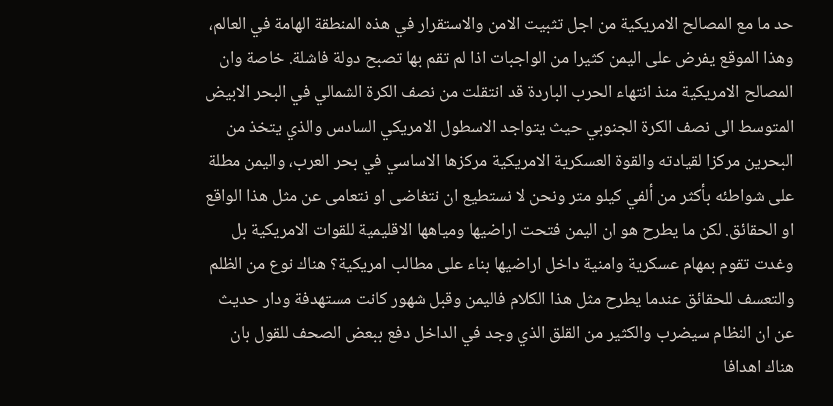حد ما مع المصالح الامريكية من اجل تثبيت الامن والاستقرار في هذه المنطقة الهامة في العالم، وهذا الموقع يفرض على اليمن كثيرا من الواجبات اذا لم تقم بها تصبح دولة فاشلة. خاصة وان المصالح الامريكية منذ انتهاء الحرب الباردة قد انتقلت من نصف الكرة الشمالي في البحر الابيض المتوسط الى نصف الكرة الجنوبي حيث يتواجد الاسطول الامريكي السادس والذي يتخذ من البحرين مركزا لقيادته والقوة العسكرية الامريكية مركزها الاساسي في بحر العرب، واليمن مطلة على شواطئه بأكثر من ألفي كيلو متر ونحن لا نستطيع ان نتغاضى او نتعامى عن مثل هذا الواقع او الحقائق. لكن ما يطرح هو ان اليمن فتحت اراضيها ومياهها الاقليمية للقوات الامريكية بل وغدت تقوم بمهام عسكرية وامنية داخل اراضيها بناء على مطالب امريكية؟ هناك نوع من الظلم والتعسف للحقائق عندما يطرح مثل هذا الكلام فاليمن وقبل شهور كانت مستهدفة ودار حديث عن ان النظام سيضرب والكثير من القلق الذي وجد في الداخل دفع ببعض الصحف للقول بان هناك اهدافا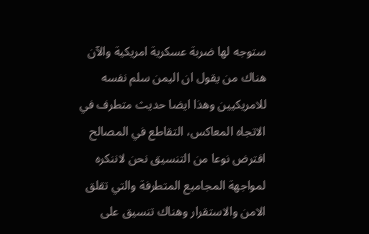ستوجه لها ضربة عسكرية امريكية والآن هناك من يقول ان اليمن سلم نفسه للامريكيين وهذا ايضا حديث متطرف في الاتجاه المعاكس، التقاطع في المصالح افترض نوعا من التنسيق نحن لاننكره لمواجهة المجاميع المتطرفة والتي تقلق الامن والاستقرار وهناك تنسيق على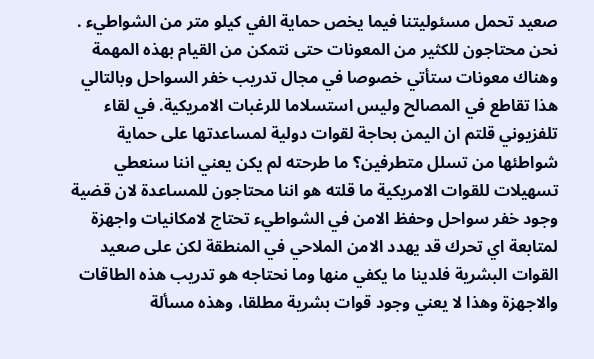صعيد تحمل مسئوليتنا فيما يخص حماية الفي كيلو متر من الشواطيء . نحن محتاجون للكثير من المعونات حتى نتمكن من القيام بهذه المهمة وهناك معونات ستأتي خصوصا في مجال تدريب خفر السواحل وبالتالي هذا تقاطع في المصالح وليس استسلاما للرغبات الامريكية. في لقاء تلفزيوني قلتم ان اليمن بحاجة لقوات دولية لمساعدتها على حماية شواطئها من تسلل متطرفين؟ ما طرحته لم يكن يعني اننا سنعطي تسهيلات للقوات الامريكية ما قلته هو اننا محتاجون للمساعدة لان قضية وجود خفر سواحل وحفظ الامن في الشواطيء تحتاج لامكانيات واجهزة لمتابعة اي تحرك قد يهدد الامن الملاحي في المنطقة لكن على صعيد القوات البشرية فلدينا ما يكفي منها وما نحتاجه هو تدريب هذه الطاقات والاجهزة وهذا لا يعني وجود قوات بشرية مطلقا، وهذه مسألة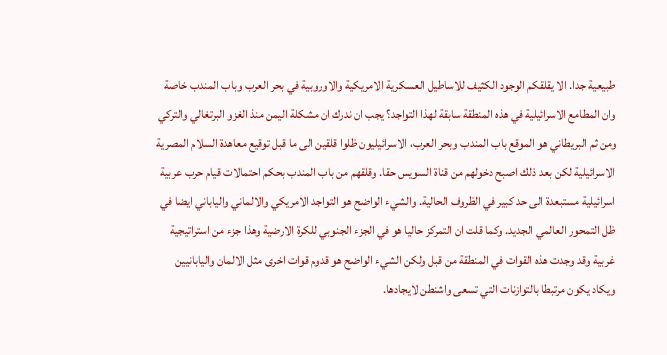طبيعية جدا. الا يقلقكم الوجود الكثيف للاساطيل العسكرية الامريكية والاوروبية في بحر العرب وباب المندب خاصة وان المطامع الاسرائيلية في هذه المنطقة سابقة لهذا التواجد؟ يجب ان ندرك ان مشكلة اليمن منذ الغزو البرتغالي والتركي ومن ثم البريطاني هو الموقع باب المندب وبحر العرب، الاسرائيليون ظلوا قلقين الى ما قبل توقيع معاهدة السلام المصرية الاسرائيلية لكن بعد ذلك اصبح دخولهم من قناة السويس حقا. وقلقهم من باب المندب بحكم احتمالات قيام حرب عربية اسرائيلية مستبعدة الى حد كبير في الظروف الحالية. والشيء الواضح هو التواجد الامريكي والالماني والياباني ايضا في ظل التمحور العالمي الجديد. وكما قلت ان التمركز حاليا هو في الجزء الجنوبي للكرة الارضية وهذا جزء من استراتيجية غربية وقد وجدت هذه القوات في المنطقة من قبل ولكن الشيء الواضح هو قدوم قوات اخرى مثل الالمان واليابانيين ويكاد يكون مرتبطا بالتوازنات التي تسعى واشنطن لايجادها.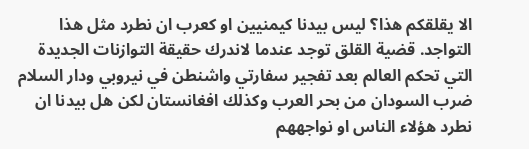الا يقلقكم هذا؟ ليس بيدنا كيمنيين او كعرب ان نطرد مثل هذا التواجد. قضية القلق توجد عندما لاندرك حقيقة التوازنات الجديدة التي تحكم العالم بعد تفجير سفارتي واشنطن في نيروبي ودار السلام ضرب السودان من بحر العرب وكذلك افغانستان لكن هل بيدنا ان نطرد هؤلاء الناس او نواجههم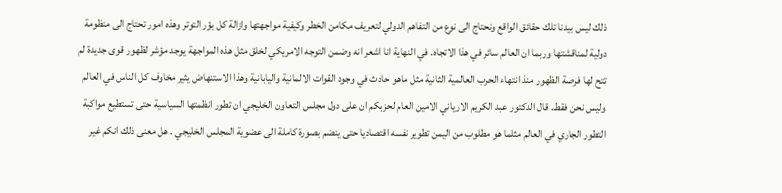ذلك ليس بيدنا تلك حقائق الواقع ونحتاج الى نوع من التفاهم الدولي لتعريف مكامن الخطر وكيفية مواجهتها وازالة كل بؤر التوتر وهذه امور تحتاج الى منظومة دولية لمناقشتها وربما ان العالم سائر في هذا الاتجاه. في النهاية انا اشعر انه وضمن التوجه الامريكي لخلق مثل هذه المواجهة يوجد مؤشر لظهور قوى جديدة لم تتح لها فرصة الظهور منذ انتهاء الحرب العالمية الثانية مثل ماهو حادث في وجود القوات الالمانية واليابانية وهذا الاستنهاض يثير مخاوف كل الناس في العالم وليس نحن فقط. قال الدكتور عبد الكريم الارياني الامين العام لحزبكم ان على دول مجلس التعاون الخليجي ان تطور انظمتها السياسية حتى تستطيع مواكبة التطور الجاري في العالم مثلما هو مطلوب من اليمن تطوير نفسه اقتصاديا حتى ينضم بصورة كاملة الى عضوية المجلس الخليجي . هل معنى ذلك انكم غير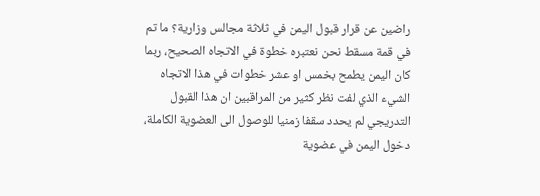راضين عن قرار قبول اليمن في ثلاثة مجالس وزارية؟ ما تم في قمة مسقط نحن نعتبره خطوة في الاتجاه الصحيح، ربما كان اليمن يطمح بخمس او عشر خطوات في هذا الاتجاه الشيء الذي لفت نظر كثير من المراقبين ان هذا القبول التدريجي لم يحدد سقفا زمنيا للوصول الى العضوية الكاملة، دخول اليمن في عضوية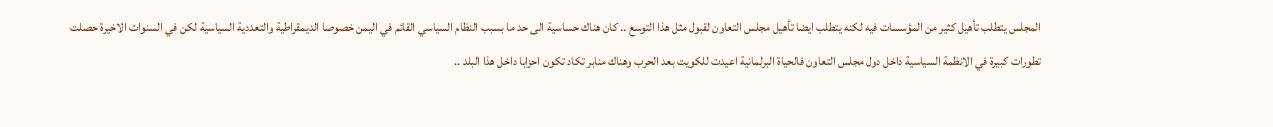المجلس يتطلب تأهيل كثير من المؤسسات فيه لكنه يتطلب ايضا تأهيل مجلس التعاون لقبول مثل هذا التوسع .. كان هناك حساسية الى حد ما بسبب النظام السياسي القائم في اليمن خصوصا الديمقراطية والتعددية السياسية لكن في السنوات الاخيرة حصلت تطورات كبيرة في الانظمة السياسية داخل دول مجلس التعاون فالحياة البرلمانية اعيدت للكويت بعد الحرب وهناك منابر تكاد تكون احزابا داخل هذا البلد ..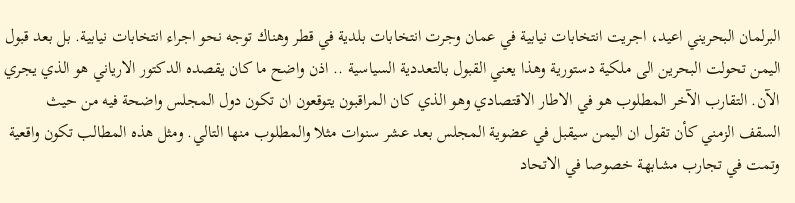البرلمان البحريني اعيد، اجريت انتخابات نيابية في عمان وجرت انتخابات بلدية في قطر وهناك توجه نحو اجراء انتخابات نيابية. بل بعد قبول اليمن تحولت البحرين الى ملكية دستورية وهذا يعني القبول بالتعددية السياسية .. اذن واضح ما كان يقصده الدكتور الارياني هو الذي يجري الآن. التقارب الآخر المطلوب هو في الاطار الاقتصادي وهو الذي كان المراقبون يتوقعون ان تكون دول المجلس واضحة فيه من حيث السقف الزمني كأن تقول ان اليمن سيقبل في عضوية المجلس بعد عشر سنوات مثلا والمطلوب منها التالي. ومثل هذه المطالب تكون واقعية وتمت في تجارب مشابهة خصوصا في الاتحاد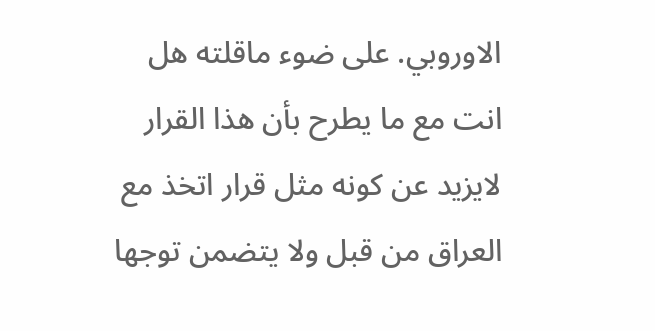الاوروبي. على ضوء ماقلته هل انت مع ما يطرح بأن هذا القرار لايزيد عن كونه مثل قرار اتخذ مع العراق من قبل ولا يتضمن توجها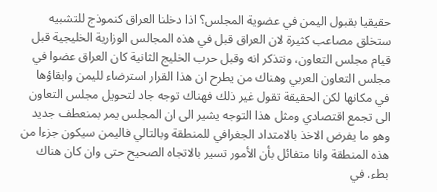حقيقيا بقبول اليمن في عضوية المجلس؟ اذا دخلنا العراق كنموذج للتشبيه ستخلق مصاعب كثيرة لان العراق قبل في هذه المجالس الوزارية الخليجية قبل قيام مجلس التعاون، ونتذكر انه وقبل حرب الخليج الثانية كان العراق عضوا في مجلس التعاون العربي وهناك من يطرح ان هذا القرار استرضاء لليمن وابقاؤها في مكانها لكن الحقيقة تقول غير ذلك فهناك توجه جاد لتحويل مجلس التعاون الى تجمع اقتصادي ومثل هذا التوجه يشير الى ان المجلس يمر بمنعطف جديد وهو ما يفرض الاخذ بالامتداد الجغرافي للمنطقة وبالتالي فاليمن سيكون جزءا من هذه المنطقة وانا متفائل بأن الأمور تسير بالاتجاه الصحيح حتى وان كان هناك بطء. في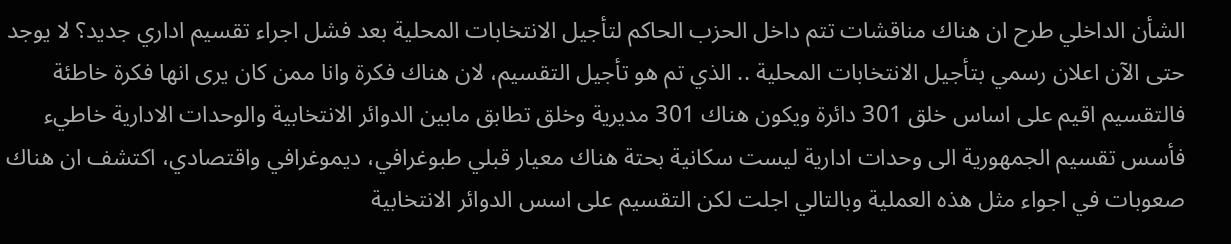الشأن الداخلي طرح ان هناك مناقشات تتم داخل الحزب الحاكم لتأجيل الانتخابات المحلية بعد فشل اجراء تقسيم اداري جديد؟ لا يوجد حتى الآن اعلان رسمي بتأجيل الانتخابات المحلية .. الذي تم هو تأجيل التقسيم، لان هناك فكرة وانا ممن كان يرى انها فكرة خاطئة فالتقسيم اقيم على اساس خلق 301 دائرة ويكون هناك 301 مديرية وخلق تطابق مابين الدوائر الانتخابية والوحدات الادارية خاطيء فأسس تقسيم الجمهورية الى وحدات ادارية ليست سكانية بحتة هناك معيار قبلي طبوغرافي، ديموغرافي واقتصادي، اكتشف ان هناك صعوبات في اجواء مثل هذه العملية وبالتالي اجلت لكن التقسيم على اسس الدوائر الانتخابية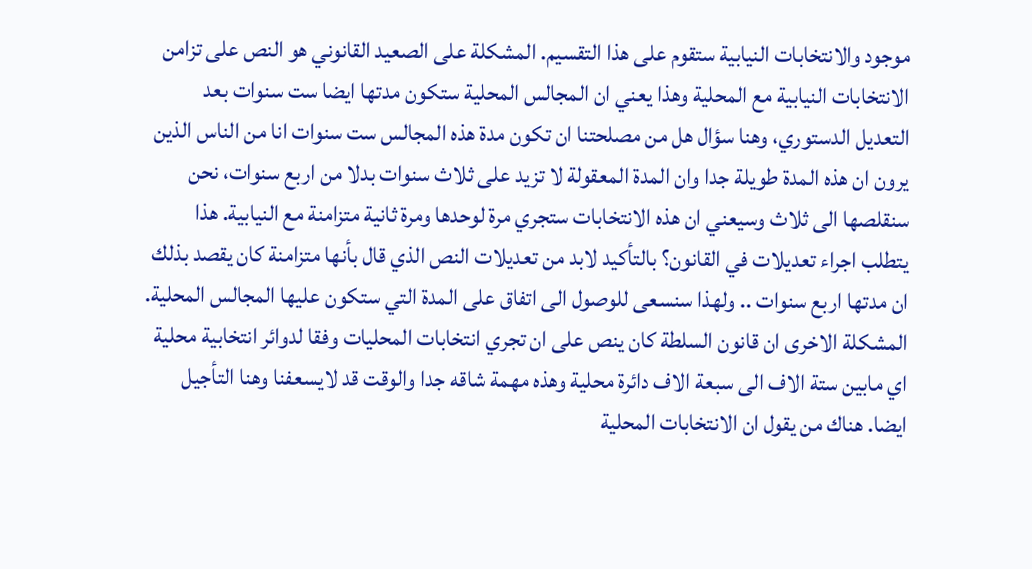موجود والانتخابات النيابية ستقوم على هذا التقسيم. المشكلة على الصعيد القانوني هو النص على تزامن الانتخابات النيابية مع المحلية وهذا يعني ان المجالس المحلية ستكون مدتها ايضا ست سنوات بعد التعديل الدستوري، وهنا سؤال هل من مصلحتنا ان تكون مدة هذه المجالس ست سنوات انا من الناس الذين يرون ان هذه المدة طويلة جدا وان المدة المعقولة لا تزيد على ثلاث سنوات بدلا من اربع سنوات، نحن سنقلصها الى ثلاث وسيعني ان هذه الانتخابات ستجري مرة لوحدها ومرة ثانية متزامنة مع النيابية. هذا يتطلب اجراء تعديلات في القانون؟ بالتأكيد لابد من تعديلات النص الذي قال بأنها متزامنة كان يقصد بذلك ان مدتها اربع سنوات .. ولهذا سنسعى للوصول الى اتفاق على المدة التي ستكون عليها المجالس المحلية. المشكلة الاخرى ان قانون السلطة كان ينص على ان تجري انتخابات المحليات وفقا لدوائر انتخابية محلية اي مابين ستة الاف الى سبعة الاف دائرة محلية وهذه مهمة شاقه جدا والوقت قد لايسعفنا وهنا التأجيل ايضا. هناك من يقول ان الانتخابات المحلية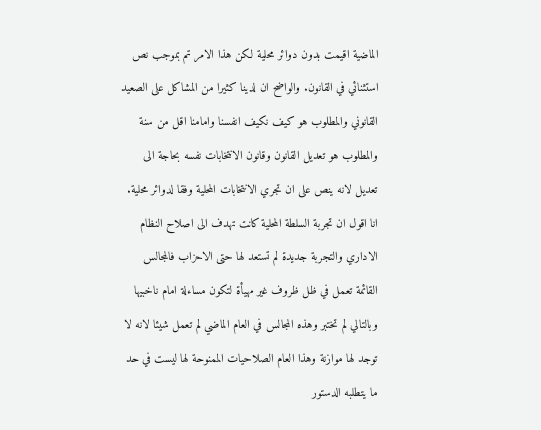الماضية اقيمت بدون دوائر محلية لكن هذا الامر تم بموجب نص استثنائي في القانون. والواضح ان لدينا كثيرا من المشاكل على الصعيد القانوني والمطلوب هو كيف نكيف انفسنا وامامنا اقل من سنة والمطلوب هو تعديل القانون وقانون الانتخابات نفسه بحاجة الى تعديل لانه ينص على ان تجري الانتخابات المحلية وفقا لدوائر محلية. انا اقول ان تجربة السلطة المحلية كانت تهدف الى اصلاح النظام الاداري والتجربة جديدة لم تستعد لها حتى الاحزاب فالمجالس القائمة تعمل في ظل ظروف غير مهيأة لتكون مساءلة امام ناخبيها وبالتالي لم تختبر وهذه المجالس في العام الماضي لم تعمل شيئا لانه لا توجد لها موازنة وهذا العام الصلاحيات الممنوحة لها ليست في حد ما يتطلبه الدستور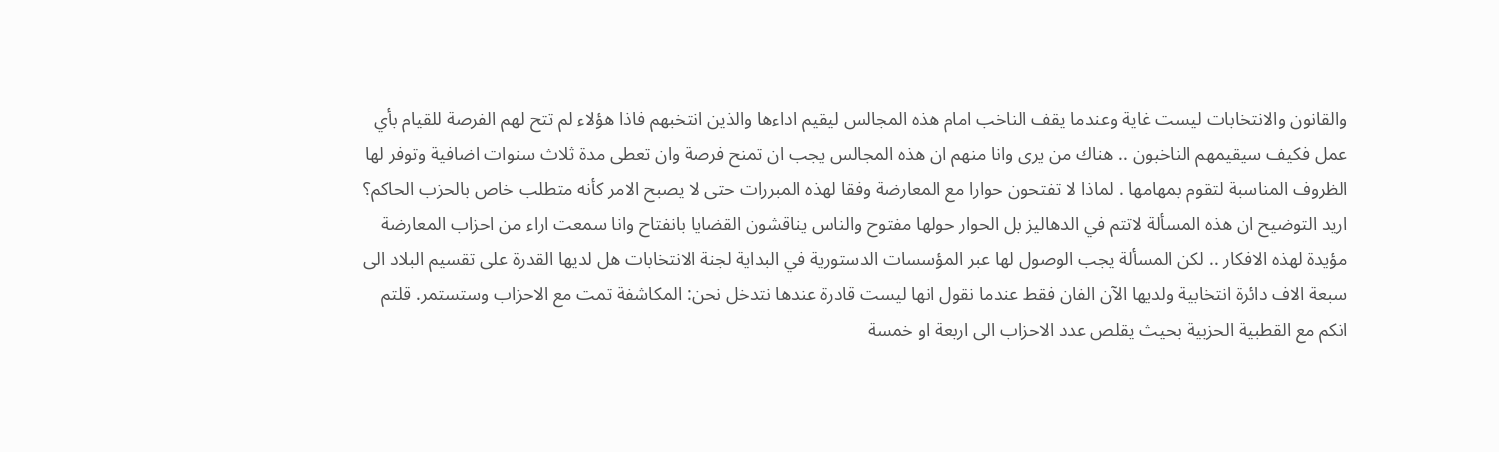والقانون والانتخابات ليست غاية وعندما يقف الناخب امام هذه المجالس ليقيم اداءها والذين انتخبهم فاذا هؤلاء لم تتح لهم الفرصة للقيام بأي عمل فكيف سيقيمهم الناخبون .. هناك من يرى وانا منهم ان هذه المجالس يجب ان تمنح فرصة وان تعطى مدة ثلاث سنوات اضافية وتوفر لها الظروف المناسبة لتقوم بمهامها . لماذا لا تفتحون حوارا مع المعارضة وفقا لهذه المبررات حتى لا يصبح الامر كأنه متطلب خاص بالحزب الحاكم؟ اريد التوضيح ان هذه المسألة لاتتم في الدهاليز بل الحوار حولها مفتوح والناس يناقشون القضايا بانفتاح وانا سمعت اراء من احزاب المعارضة مؤيدة لهذه الافكار .. لكن المسألة يجب الوصول لها عبر المؤسسات الدستورية في البداية لجنة الانتخابات هل لديها القدرة على تقسيم البلاد الى سبعة الاف دائرة انتخابية ولديها الآن الفان فقط عندما نقول انها ليست قادرة عندها نتدخل نحن: المكاشفة تمت مع الاحزاب وستستمر. قلتم انكم مع القطبية الحزبية بحيث يقلص عدد الاحزاب الى اربعة او خمسة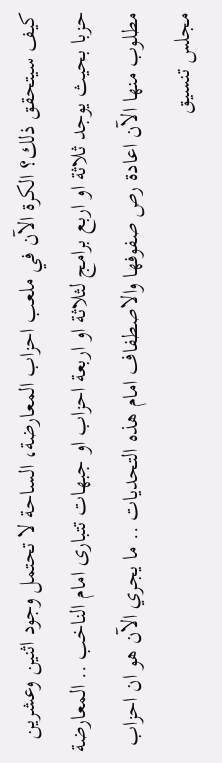كيف سيتحقق ذلك؟ الكرة الآن في ملعب احزاب المعارضة، الساحة لا تحتمل وجود اثنين وعشرين حزبا بحيث يوجد ثلاثة او اربع برامج لثلاثة او اربعة احزاب او جبهات تتبارى امام الناخب .. المعارضة مطلوب منها الآن اعادة رص صفوفها والاصطفاف امام هذه التحديات .. ما يجري الآن هو ان احزاب مجلس تنسيق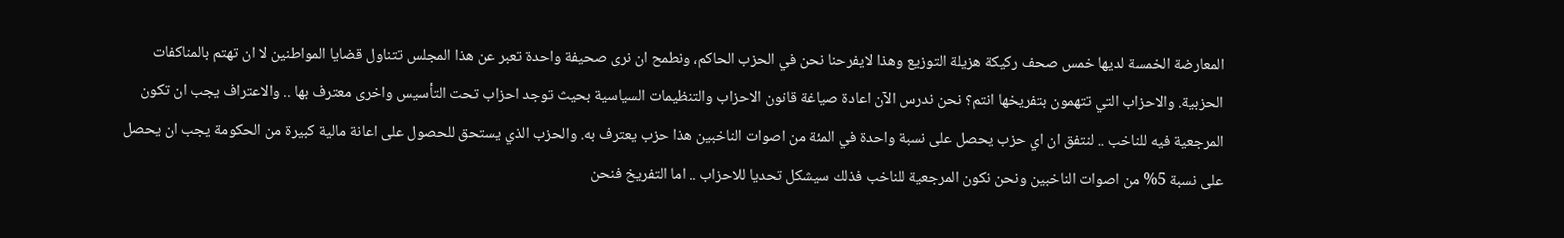المعارضة الخمسة لديها خمس صحف ركيكة هزيلة التوزيع وهذا لايفرحنا نحن في الحزب الحاكم، ونطمح ان نرى صحيفة واحدة تعبر عن هذا المجلس تتناول قضايا المواطنين لا ان تهتم بالمناكفات الحزبية. والاحزاب التي تتهمون بتفريخها انتم؟ نحن ندرس الآن اعادة صياغة قانون الاحزاب والتنظيمات السياسية بحيث توجد احزاب تحت التأسيس واخرى معترف بها .. والاعتراف يجب ان تكون المرجعية فيه للناخب .. لنتفق ان اي حزب يحصل على نسبة واحدة في المئة من اصوات الناخبين هذا حزب يعترف به. والحزب الذي يستحق للحصول على اعانة مالية كبيرة من الحكومة يجب ان يحصل على نسبة 5% من اصوات الناخبين ونحن نكون المرجعية للناخب فذلك سيشكل تحديا للاحزاب .. اما التفريخ فنحن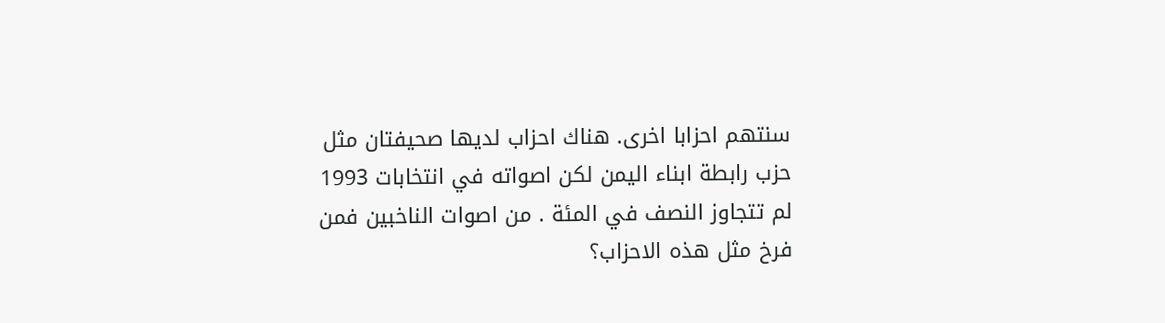سنتهم احزابا اخرى. هناك احزاب لديها صحيفتان مثل حزب رابطة ابناء اليمن لكن اصواته في انتخابات 1993 لم تتجاوز النصف في المئة . من اصوات الناخبين فمن فرخ مثل هذه الاحزاب؟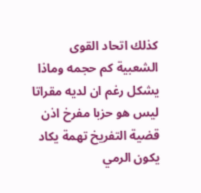كذلك اتحاد القوى الشعبية كم حجمه وماذا يشكل رغم ان لديه مقراتا ليس هو حزبا مفرخ اذن قضية التفريخ تهمة يكاد يكون الرمي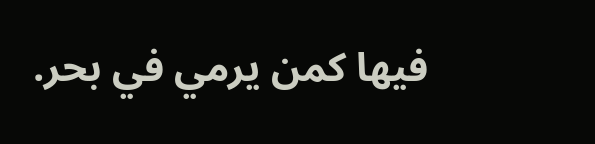فيها كمن يرمي في بحر.